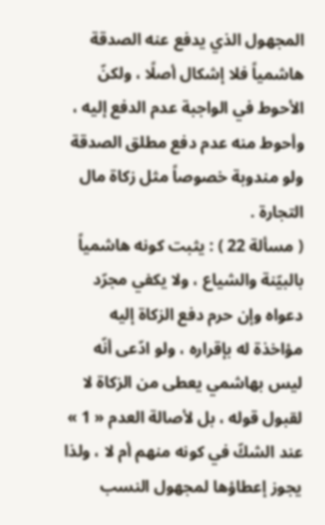المجهول الذي يدفع عنه الصدقة هاشمياً فلا إشكال أصلًا ، ولكنّ الأحوط في الواجبة عدم الدفع إليه ، وأحوط منه عدم دفع مطلق الصدقة ولو مندوبة خصوصاً مثل زكاة مال التجارة .
( مسألة 22 ) : يثبت كونه هاشمياً بالبيّنة والشياع ، ولا يكفي مجرّد دعواه وإن حرم دفع الزكاة إليه مؤاخذة له بإقراره ، ولو ادّعى أنّه ليس بهاشمي يعطى من الزكاة لا لقبول قوله ، بل لأصالة العدم « 1 » عند الشكّ في كونه منهم أم لا ، ولذا يجوز إعطاؤها لمجهول النسب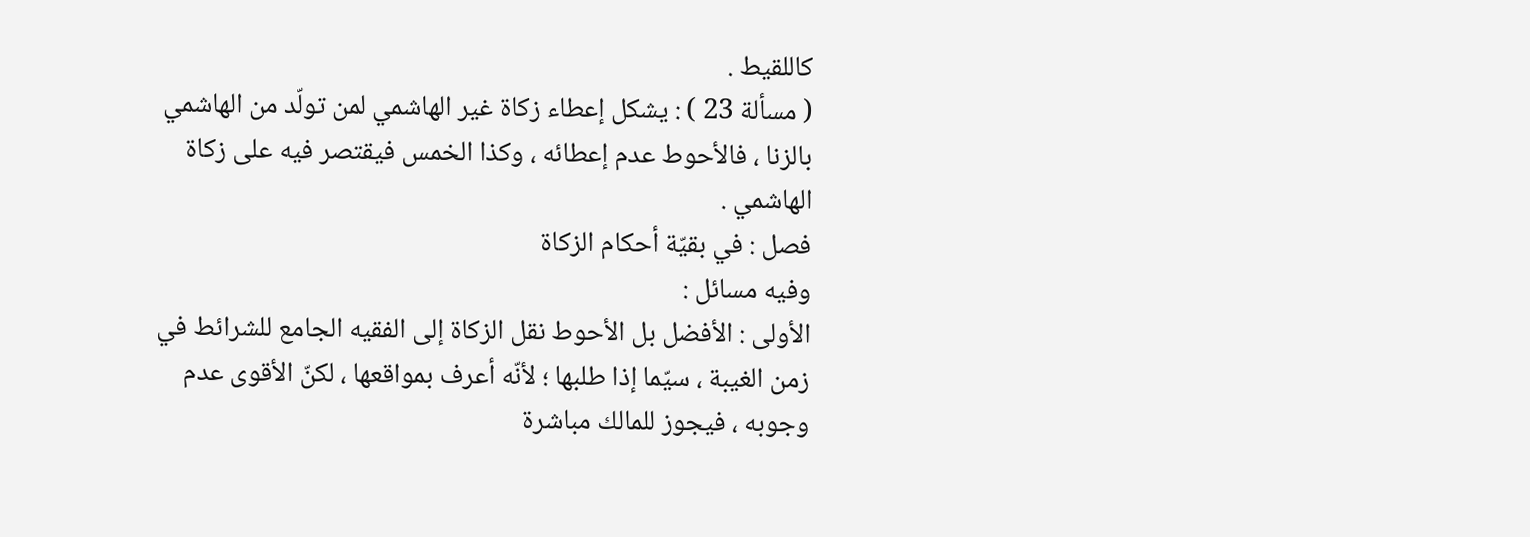كاللقيط .
( مسألة 23 ) : يشكل إعطاء زكاة غير الهاشمي لمن تولّد من الهاشمي بالزنا ، فالأحوط عدم إعطائه ، وكذا الخمس فيقتصر فيه على زكاة الهاشمي .
فصل : في بقيّة أحكام الزكاة
وفيه مسائل :
الأولى : الأفضل بل الأحوط نقل الزكاة إلى الفقيه الجامع للشرائط في زمن الغيبة ، سيّما إذا طلبها ؛ لأنّه أعرف بمواقعها ، لكنّ الأقوى عدم وجوبه ، فيجوز للمالك مباشرة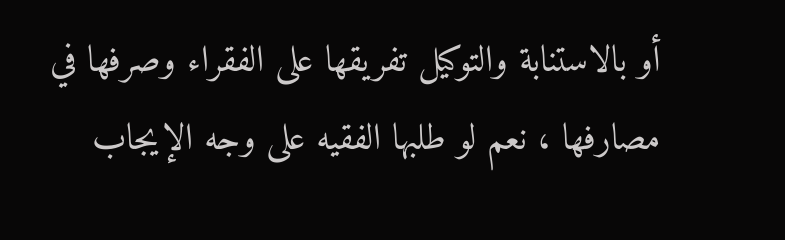أو بالاستنابة والتوكيل تفريقها على الفقراء وصرفها في مصارفها ، نعم لو طلبها الفقيه على وجه الإيجاب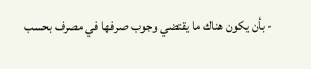- بأن يكون هناك ما يقتضي وجوب صرفها في مصرف بحسب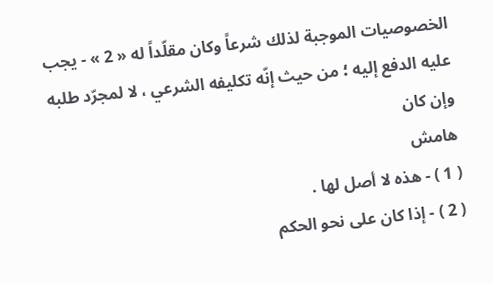الخصوصيات الموجبة لذلك شرعاً وكان مقلّداً له « 2 » - يجب عليه الدفع إليه ؛ من حيث إنّه تكليفه الشرعي ، لا لمجرّد طلبه وإن كان
هامش
( 1 ) - هذه لا أصل لها .
( 2 ) - إذا كان على نحو الحكم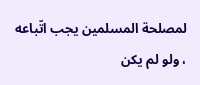لمصلحة المسلمين يجب اتّباعه ، ولو لم يكن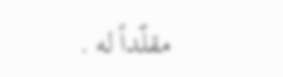مقلّداً له .